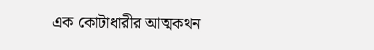এক কোটাধারীর আত্মকথন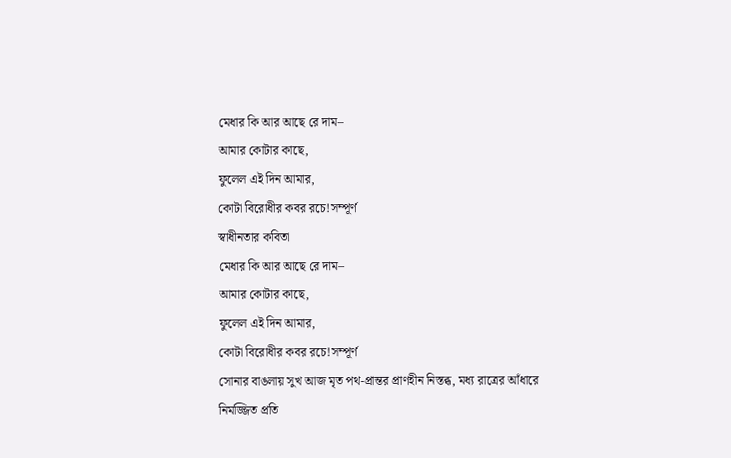মেধার কি আর আছে রে দাম–
আমার কোটার কাছে,
ফুলেল এই দিন আমার,
কোটা বিরোধীর কবর রচে!সম্পূর্ণ
স্বাধীনতার কবিতা
মেধার কি আর আছে রে দাম–
আমার কোটার কাছে,
ফুলেল এই দিন আমার,
কোটা বিরোধীর কবর রচে!সম্পূর্ণ
সোনার বাঙলায় সুখ আজ মৃত পথ-প্রান্তর প্রাণহীন নিস্তব্ধ, মধ্য রাত্রের আঁধারে নিমজ্জিত প্রতি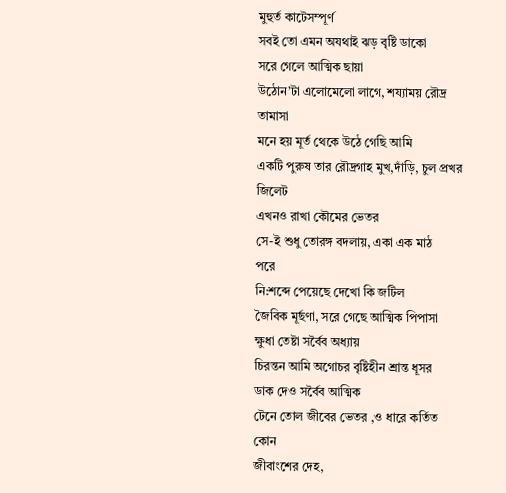মুহুর্ত কাটেসম্পূর্ণ
সবই তো এমন অযথাই ঝড় বৃষ্টি ডাকো
সরে গেলে আত্মিক ছায়া
উঠোন’টা এলোমেলো লাগে, শয্যাময় রৌদ্র তামাসা
মনে হয় মূর্ত থেকে উঠে গেছি আমি
একটি পুরুষ তার রৌদ্রগাহ মুখ,দাঁড়ি, চুল প্রখর জিলেট
এখনও রাখা কৌমের ভেতর
সে-ই শুধু তোরঙ্গ বদলায়, একা এক মাঠ
পরে
নি:শব্দে পেয়েছে দেখো কি জটিল
জৈবিক মূর্ছণা, সরে গেছে আত্মিক পিপাসা
ক্ষুধা তেষ্টা সর্বৈব অধ্যায়
চিরন্তন আমি অগোচর বৃষ্টিহীন শ্রান্ত ধূসর
ডাক দেও সর্বৈব আত্মিক
টেনে তোল জীবের ভেতর ,ও ধারে কর্তিত কোন
জীবাংশের দেহ,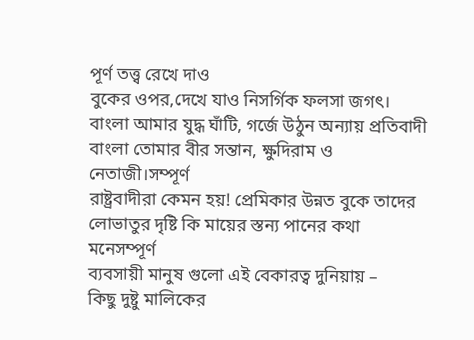পূর্ণ তত্ত্ব রেখে দাও
বুকের ওপর,দেখে যাও নিসর্গিক ফলসা জগৎ।
বাংলা আমার যুদ্ধ ঘাঁটি, গর্জে উঠুন অন্যায় প্রতিবাদী
বাংলা তোমার বীর সন্তান, ক্ষুদিরাম ও নেতাজী।সম্পূর্ণ
রাষ্ট্রবাদীরা কেমন হয়! প্রেমিকার উন্নত বুকে তাদের লোভাতুর দৃষ্টি কি মায়ের স্তন্য পানের কথা মনেসম্পূর্ণ
ব্যবসায়ী মানুষ গুলো এই বেকারত্ব দুনিয়ায় –
কিছু দুষ্টু মালিকের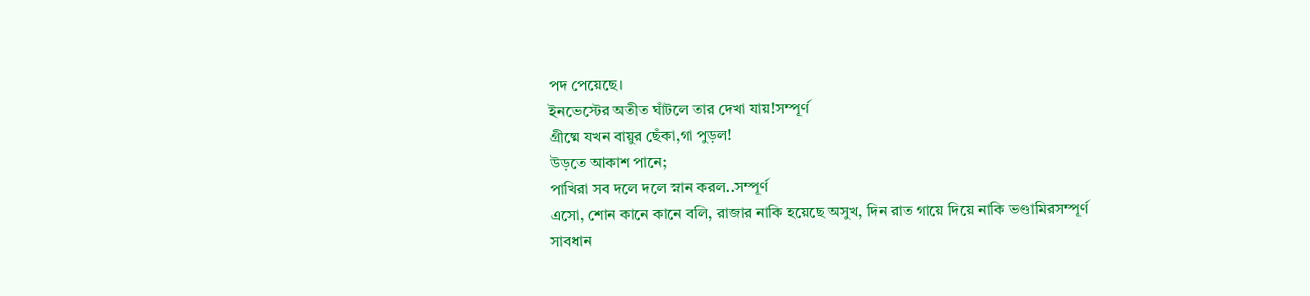পদ পেয়েছে।
ইনভেস্টের অতীত ঘাঁটলে তার দেখা যায়!সম্পূর্ণ
গ্রীষ্মে যখন বায়ুর ছেঁকা,গা পুড়ল!
উড়তে আকাশ পানে;
পাখিরা সব দলে দলে স্নান করল..সম্পূর্ণ
এসো, শোন কানে কানে বলি, রাজার নাকি হয়েছে অসুখ, দিন রাত গায়ে দিয়ে নাকি ভণ্ডামিরসম্পূর্ণ
সাবধান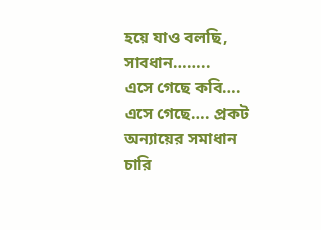হয়ে যাও বলছি, সাবধান……..
এসে গেছে কবি…. এসে গেছে…. প্রকট অন্যায়ের সমাধান
চারি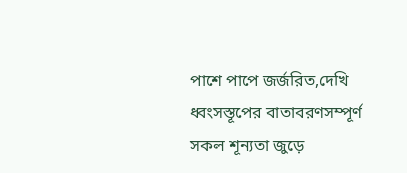পাশে পাপে জর্জরিত,দেখি ধ্বংসস্তূপের বাতাবরণসম্পূর্ণ
সকল শূন্যতা জুড়ে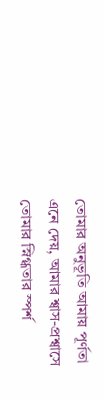তোমার অনুভূতি আমায় পূর্ণতা এনে দেয়, আমার শ্বাস-প্রশ্বাসে তোমার স্নিগ্ধতার স্পর্শ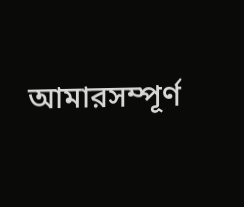আমারসম্পূর্ণ